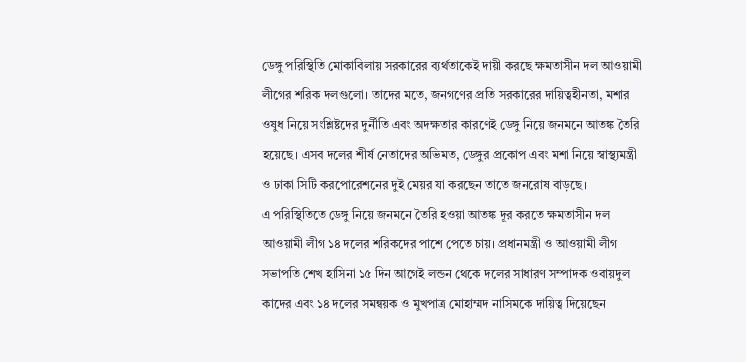ডেঙ্গু পরিস্থিতি মোকাবিলায় সরকারের ব্যর্থতাকেই দায়ী করছে ক্ষমতাসীন দল আওয়ামী লীগের শরিক দলগুলো। তাদের মতে, জনগণের প্রতি সরকারের দায়িত্বহীনতা, মশার ওষুধ নিয়ে সংশ্লিষ্টদের দুর্নীতি এবং অদক্ষতার কারণেই ডেঙ্গু নিয়ে জনমনে আতঙ্ক তৈরি হয়েছে। এসব দলের শীর্ষ নেতাদের অভিমত, ডেঙ্গুর প্রকোপ এবং মশা নিয়ে স্বাস্থ্যমন্ত্রী ও ঢাকা সিটি করপোরেশনের দুই মেয়র যা করছেন তাতে জনরোষ বাড়ছে।
এ পরিস্থিতিতে ডেঙ্গু নিয়ে জনমনে তৈরি হওয়া আতঙ্ক দূর করতে ক্ষমতাসীন দল আওয়ামী লীগ ১৪ দলের শরিকদের পাশে পেতে চায়। প্রধানমন্ত্রী ও আওয়ামী লীগ সভাপতি শেখ হাসিনা ১৫ দিন আগেই লন্ডন থেকে দলের সাধারণ সম্পাদক ওবায়দুল কাদের এবং ১৪ দলের সমন্বয়ক ও মুখপাত্র মোহাম্মদ নাসিমকে দায়িত্ব দিয়েছেন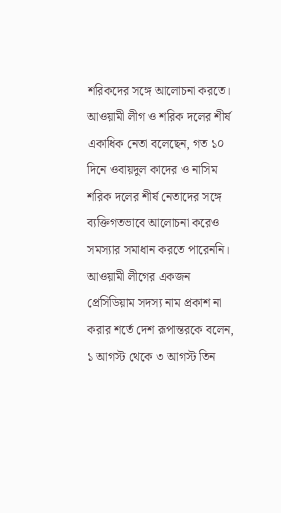শরিকদের সঙ্গে আলোচনা করতে। আওয়ামী লীগ ও শরিক দলের শীর্ষ একাধিক নেতা বলেছেন, গত ১০ দিনে ওবায়দুল কাদের ও নাসিম শরিক দলের শীর্ষ নেতাদের সঙ্গে ব্যক্তিগতভাবে আলোচনা করেও সমস্যার সমাধান করতে পারেননি।
আওয়ামী লীগের একজন প্রেসিডিয়াম সদস্য নাম প্রকাশ না করার শর্তে দেশ রূপান্তরকে বলেন, ১ আগস্ট থেকে ৩ আগস্ট তিন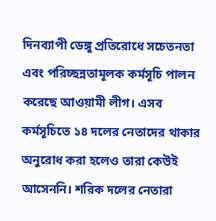দিনব্যাপী ডেঙ্গু প্রতিরোধে সচেতনতা এবং পরিচ্ছন্নতামূলক কর্মসূচি পালন করেছে আওয়ামী লীগ। এসব কর্মসূচিতে ১৪ দলের নেতাদের থাকার অনুরোধ করা হলেও তারা কেউই আসেননি। শরিক দলের নেতারা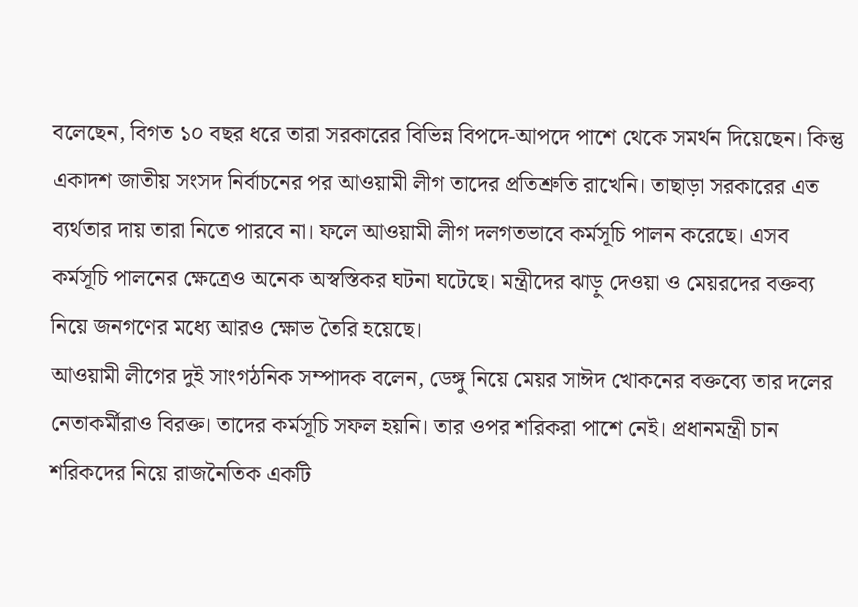বলেছেন, বিগত ১০ বছর ধরে তারা সরকারের বিভিন্ন বিপদে-আপদে পাশে থেকে সমর্থন দিয়েছেন। কিন্তু একাদশ জাতীয় সংসদ নির্বাচনের পর আওয়ামী লীগ তাদের প্রতিশ্রুতি রাখেনি। তাছাড়া সরকারের এত ব্যর্থতার দায় তারা নিতে পারবে না। ফলে আওয়ামী লীগ দলগতভাবে কর্মসূচি পালন করেছে। এসব কর্মসূচি পালনের ক্ষেত্রেও অনেক অস্বস্তিকর ঘটনা ঘটেছে। মন্ত্রীদের ঝাড়ু দেওয়া ও মেয়রদের বক্তব্য নিয়ে জনগণের মধ্যে আরও ক্ষোভ তৈরি হয়েছে।
আওয়ামী লীগের দুই সাংগঠনিক সম্পাদক বলেন, ডেঙ্গু নিয়ে মেয়র সাঈদ খোকনের বক্তব্যে তার দলের নেতাকর্মীরাও বিরক্ত। তাদের কর্মসূচি সফল হয়নি। তার ওপর শরিকরা পাশে নেই। প্রধানমন্ত্রী চান শরিকদের নিয়ে রাজনৈতিক একটি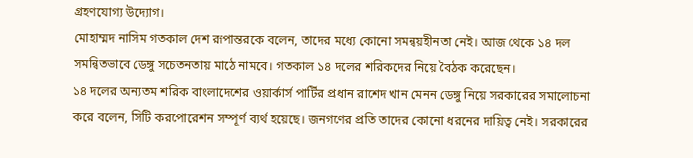গ্রহণযোগ্য উদ্যোগ।
মোহাম্মদ নাসিম গতকাল দেশ রূপান্তরকে বলেন, তাদের মধ্যে কোনো সমন্বয়হীনতা নেই। আজ থেকে ১৪ দল সমন্বিতভাবে ডেঙ্গু সচেতনতায় মাঠে নামবে। গতকাল ১৪ দলের শরিকদের নিয়ে বৈঠক করেছেন।
১৪ দলের অন্যতম শরিক বাংলাদেশের ওয়ার্কার্স পার্টির প্রধান রাশেদ খান মেনন ডেঙ্গু নিয়ে সরকারের সমালোচনা করে বলেন, সিটি করপোরেশন সম্পূর্ণ ব্যর্থ হয়েছে। জনগণের প্রতি তাদের কোনো ধরনের দায়িত্ব নেই। সরকারের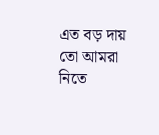এত বড় দায় তো আমরা নিতে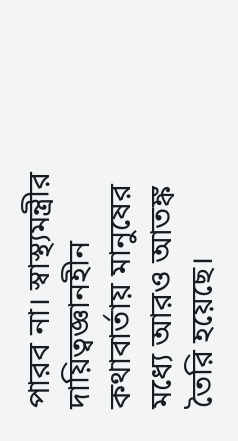পারব না। স্বাস্থ্যমন্ত্রীর দায়িত্বজ্ঞানহীন কথাবার্তায় মানুষের মধ্যে আরও আতঙ্ক তৈরি হয়েছে।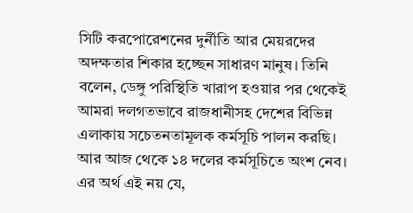সিটি করপোরেশনের দুর্নীতি আর মেয়রদের অদক্ষতার শিকার হচ্ছেন সাধারণ মানুষ। তিনি বলেন, ডেঙ্গু পরিস্থিতি খারাপ হওয়ার পর থেকেই আমরা দলগতভাবে রাজধানীসহ দেশের বিভিন্ন এলাকায় সচেতনতামূলক কর্মসূচি পালন করছি। আর আজ থেকে ১৪ দলের কর্মসূচিতে অংশ নেব। এর অর্থ এই নয় যে,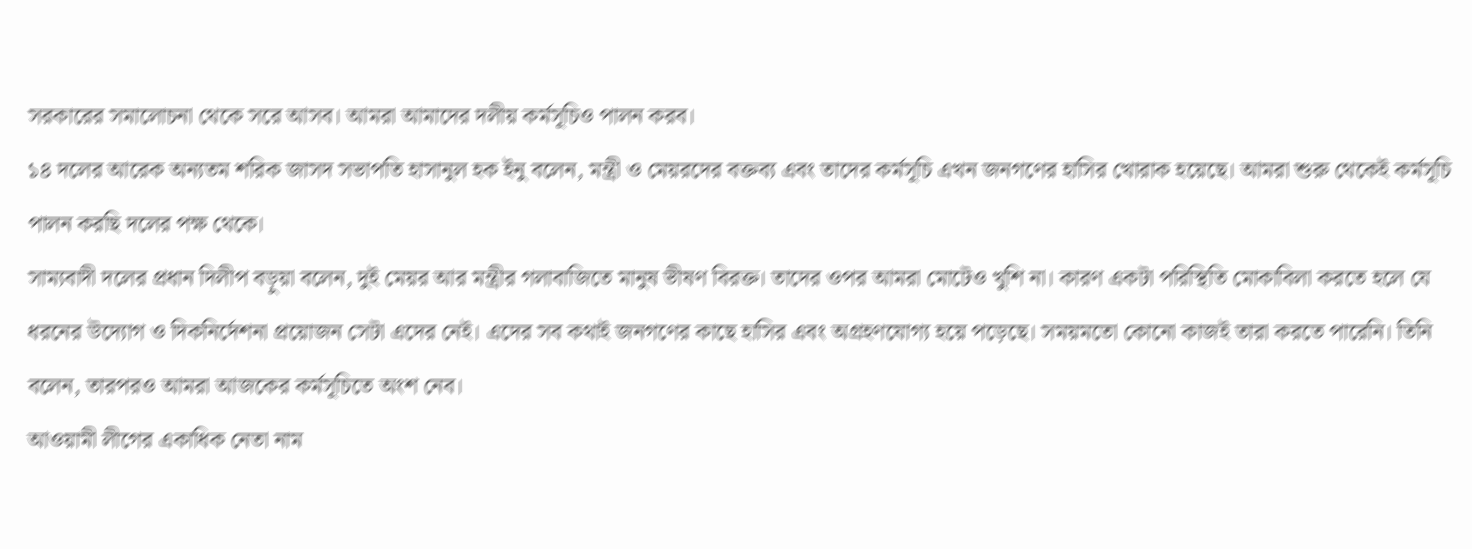সরকারের সমালোচনা থেকে সরে আসব। আমরা আমাদের দলীয় কর্মসূচিও পালন করব।
১৪ দলের আরেক অন্যতম শরিক জাসদ সভাপতি হাসানুল হক ইনু বলেন, মন্ত্রী ও মেয়রদের বক্তব্য এবং তাদের কর্মসূচি এখন জনগণের হাসির খোরাক হয়েছে। আমরা শুরু থেকেই কর্মসূচি পালন করছি দলের পক্ষ থেকে।
সাম্যবাদী দলের প্রধান দিলীপ বড়ুয়া বলেন, দুই মেয়র আর মন্ত্রীর গলাবাজিতে মানুষ ভীষণ বিরক্ত। তাদের ওপর আমরা মোটেও খুশি না। কারণ একটা পরিস্থিতি মোকাবিলা করতে হলে যে ধরনের উদ্যোগ ও দিকনির্দেশনা প্রয়োজন সেটা এদের নেই। এদের সব কথাই জনগণের কাছে হাসির এবং অগ্রহণযোগ্য হয়ে পড়েছে। সময়মতো কোনো কাজই তারা করতে পারেনি। তিনি বলেন, তারপরও আমরা আজকের কর্মসূচিতে অংশ নেব।
আওয়ামী লীগের একাধিক নেতা নাম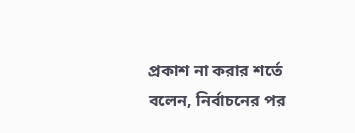প্রকাশ না করার শর্তে বলেন, নির্বাচনের পর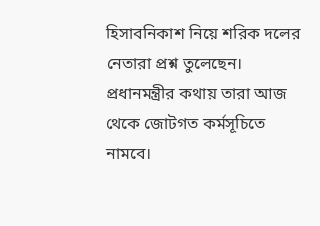হিসাবনিকাশ নিয়ে শরিক দলের নেতারা প্রশ্ন তুলেছেন। প্রধানমন্ত্রীর কথায় তারা আজ থেকে জোটগত কর্মসূচিতে নামবে।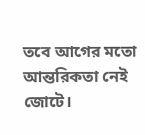তবে আগের মতো আন্তরিকতা নেই জোটে।